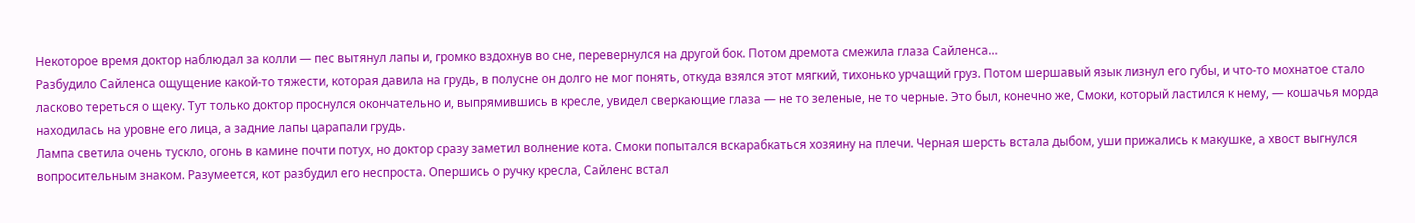Некоторое время доктор наблюдал за колли — пес вытянул лапы и, громко вздохнув во сне, перевернулся на другой бок. Потом дремота смежила глаза Сайленса…
Разбудило Сайленса ощущение какой-то тяжести, которая давила на грудь, в полусне он долго не мог понять, откуда взялся этот мягкий, тихонько урчащий груз. Потом шершавый язык лизнул его губы, и что-то мохнатое стало ласково тереться о щеку. Тут только доктор проснулся окончательно и, выпрямившись в кресле, увидел сверкающие глаза — не то зеленые, не то черные. Это был, конечно же, Смоки, который ластился к нему, — кошачья морда находилась на уровне его лица, а задние лапы царапали грудь.
Лампа светила очень тускло, огонь в камине почти потух, но доктор сразу заметил волнение кота. Смоки попытался вскарабкаться хозяину на плечи. Черная шерсть встала дыбом, уши прижались к макушке, а хвост выгнулся вопросительным знаком. Разумеется, кот разбудил его неспроста. Опершись о ручку кресла, Сайленс встал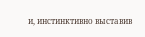и, инстинктивно выставив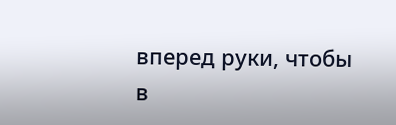вперед руки, чтобы в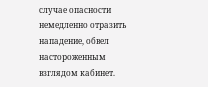случае опасности немедленно отразить нападение, обвел настороженным взглядом кабинет.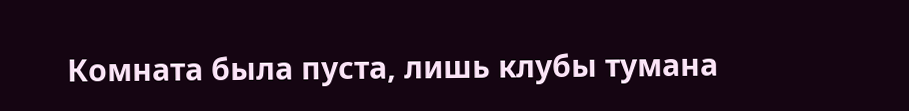Комната была пуста, лишь клубы тумана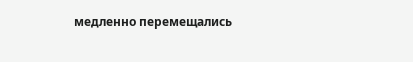медленно перемещались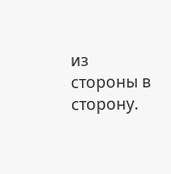из стороны в сторону.